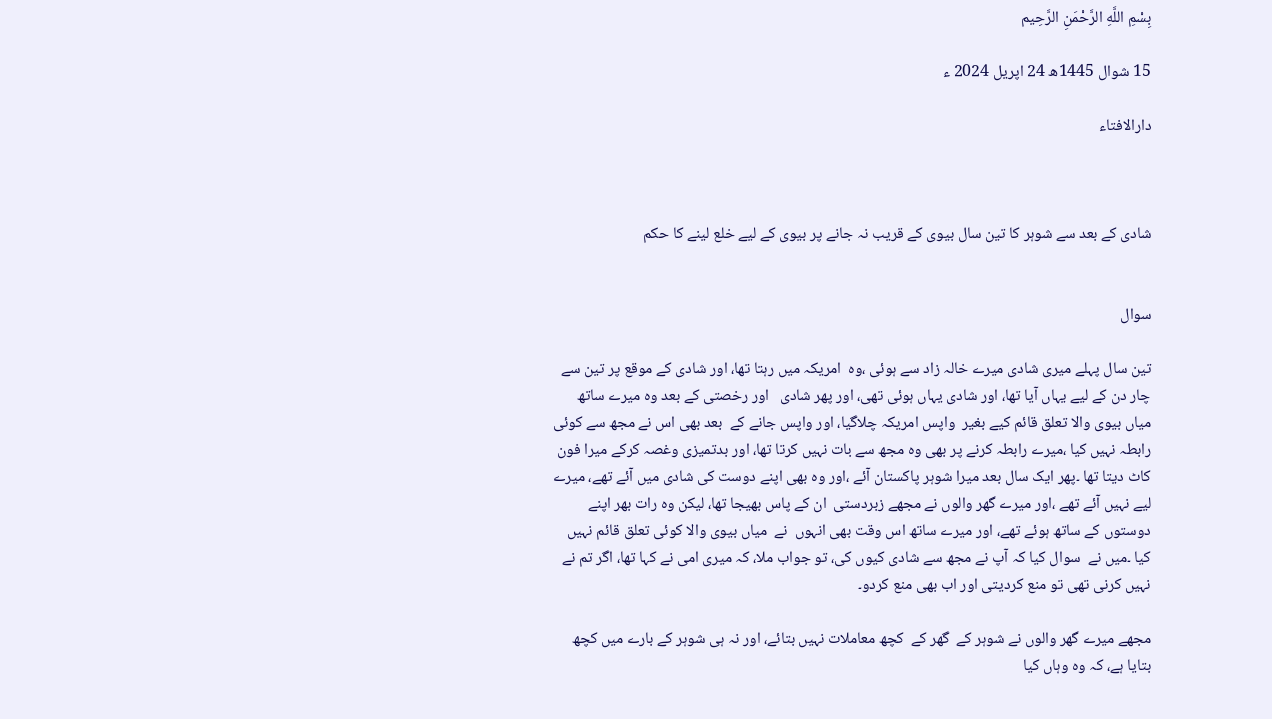بِسْمِ اللَّهِ الرَّحْمَنِ الرَّحِيم

15 شوال 1445ھ 24 اپریل 2024 ء

دارالافتاء



شادی کے بعد سے شوہر کا تین سال بیوی کے قریب نہ جانے پر بیوی کے لیے خلع لینے کا حکم


سوال

تین سال پہلے میری شادی میرے خالہ زاد سے ہوئی ،وہ  امریکہ میں رہتا تھا، اور شادی کے موقع پر تین سے چار دن کے لیے یہاں آیا تھا، اور شادی یہاں ہوئی تھی، اور پھر شادی   اور رخصتی کے بعد وہ میرے ساتھ میاں بیوی والا تعلق قائم کیے بغیر  واپس امریکہ چلاگیا، اور واپس جانے کے  بعد بھی اس نے مجھ سے کوئی رابطہ نہیں کیا ،میرے رابطہ کرنے پر بھی وہ مجھ سے بات نہیں کرتا تھا، اور بدتمیزی وغصہ کرکے میرا فون کاٹ دیتا تھا ۔پھر ایک سال بعد میرا شوہر پاکستان آئے ،اور وہ بھی اپنے دوست کی شادی میں آئے تھے، میرے لیے نہیں آئے تھے ،اور میرے گھر والوں نے مجھے زبردستی  ان کے پاس بھیجا تھا، لیکن وہ رات بھر اپنے دوستوں کے ساتھ ہوئے تھے، اور میرے ساتھ اس وقت بھی انہوں  نے  میاں بیوی والا کوئی تعلق قائم نہیں کیا ۔میں نے  سوال کیا کہ آپ نے مجھ سے شادی کیوں کی، تو جواب ملا، کہ میری امی نے کہا تھا، اگر تم نے نہیں کرنی تھی تو منع کردیتی اور اب بھی منع کردو۔

مجھے میرے گھر والوں نے شوہر کے  گھر کے  کچھ معاملات نہیں بتائے، اور نہ ہی شوہر کے بارے میں کچھ بتایا ہے، کہ وہ وہاں کیا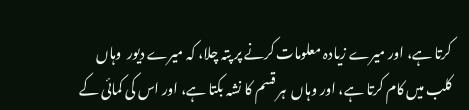کرتا ہے، اور میرے زیادہ معلومات کرنے پر پتہ چلا، کہ میرے دیور  وہاں کلب میں کام کرتا ہے، اور وہاں  ہر قسم کا نشہ بکتا ہے، اور اس کی کمائی کے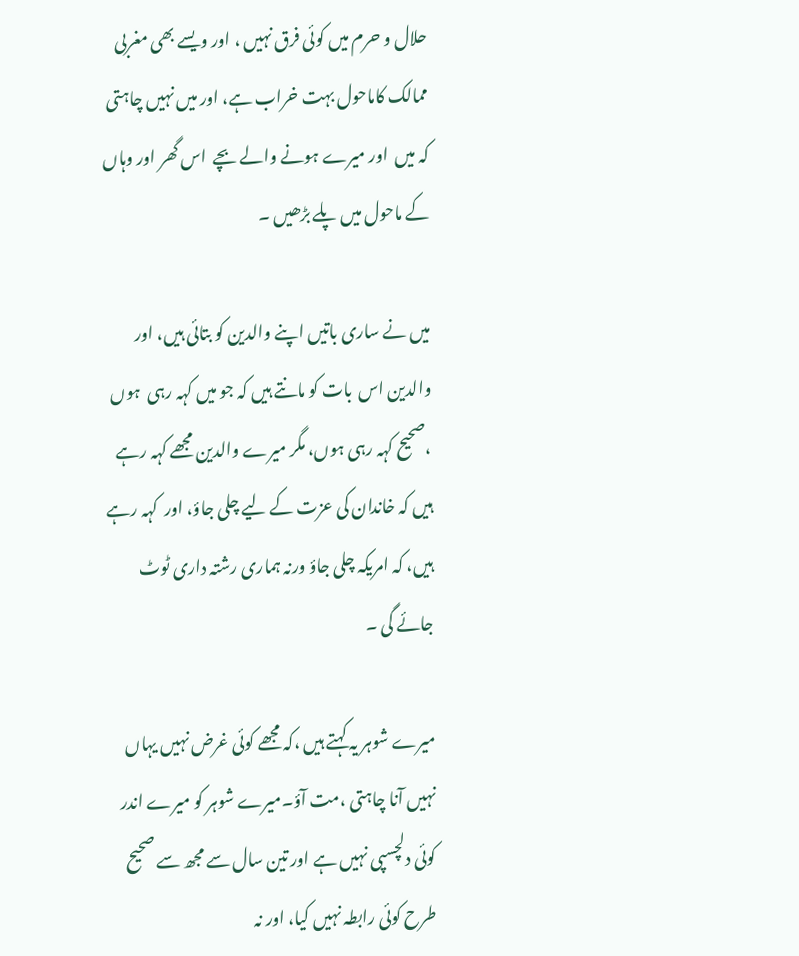حلال و حرم میں کوئی فرق نہیں ، اور ویسے بھی مغربی ممالک کاماحول بہت خراب ہے، اور میں نہیں چاہتی کہ میں  اور میرے ہونے والے بچے  اس گھر اور وہاں کے ماحول میں پلے بڑھیں ۔

میں نے ساری باتیں اپنے والدین کو بتائی ہیں، اور والدین اس  بات کو مانتے ہیں کہ جو میں کہہ رہی  ہوں ،صحیح کہہ رہی ہوں، مگر میرے والدین مجھے کہہ رہے ہیں کہ خاندان کی عزت کے لیے چلی جاؤ، اور  کہہ رہے ہیں، کہ امریکہ چلی جاؤ ورنہ ہماری رشتہ داری ٹوٹ جائے گی ۔

میرے شوہر یہ کہتے ہیں ،کہ مجھے کوئی غرض نہیں یہاں نہیں آنا چاہتی ،مت آؤ۔میرے شوہر کو میرے اندر کوئی دلچسپی نہیں ہے اور تین سال سے مجھ سے صحیح طرح کوئی رابطہ نہیں کیا، اور نہ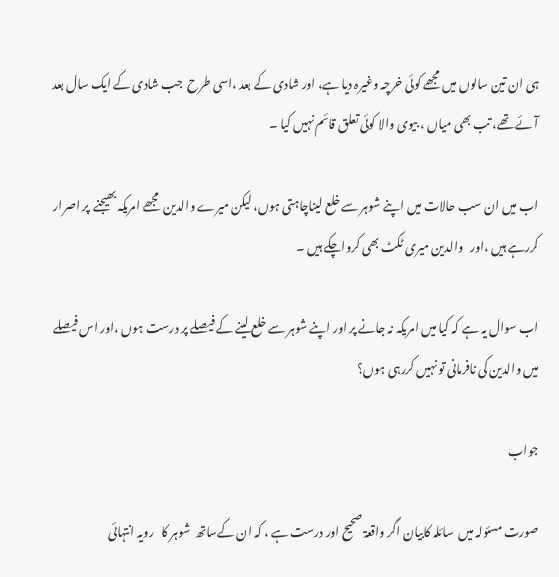ہی ان تین سالوں میں مجھے کوئی خرچہ وغیرہ دیا ہے، اور شادی کے بعد ،اسی طرح  جب شادی کے ایک سال بعد آئے تھے، تب بھی میاں ، بیوی والا کوئی تعلق قائم نہیں کیا ۔

اب میں ان سب حالات میں اپنے شوہر سے خلع لیناچاہتی ہوں، لیکن میرے والدین  مجھے امریکہ بھیجنے  پر اصرار کررہے ہیں ،اور   والدین میری ٹکٹ بھی کرواچکے ہیں ۔

اب سوال یہ ہے کہ کیا میں امریکہ نہ جانے پر اور اپنے شوہر سے خلع لینے کے فیصلے پر درست ہوں ،اور اس فیصلے میں والدین کی نافرمانی تو نہیں کررہی ہوں؟

جواب

صورت مسئولہ میں  سائلہ کابیان اگر واقعۃ صحیح اور درست ہے ، کہ ان کےساتھ  شوہر کا   رویہ انتہائی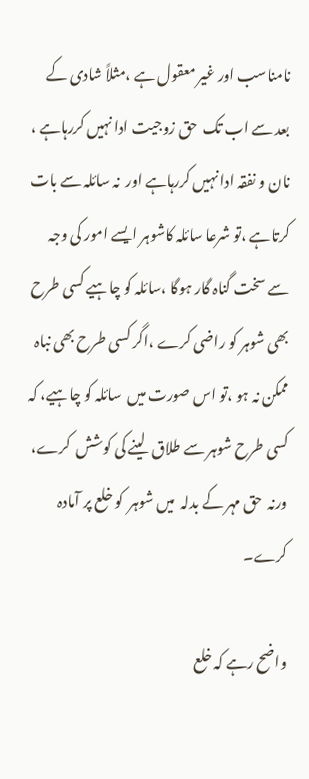نامناسب اور غیر معقول ہے ،مثلاً شادی کے بعد سے اب تک  حق زوجیت ادا نہیں کررہاہے ، نان و نفقہ ادا نہیں کررہاہے اور  نہ سائلہ سے بات کرتاہے ،تو شرعا سائلہ کاشوہر ایسے امور کی وجہ سے سخت گناہ گار ہوگا ،سائلہ کو چاہیے کسی طرح بھی شوہر کو راضی کرے ،اگر کسی طرح بھی نباہ ممکن نہ ہو ،تو اس صورت میں  سائلہ کو چاہیے، کہ  کسی طرح شوہر سے طلاق  لینے کی کوشش  کرے، ورنہ  حق مہر کے بدلہ  میں شوہر  کو خلع پر آمادہ  کرے۔

واضح رہے کہ خلع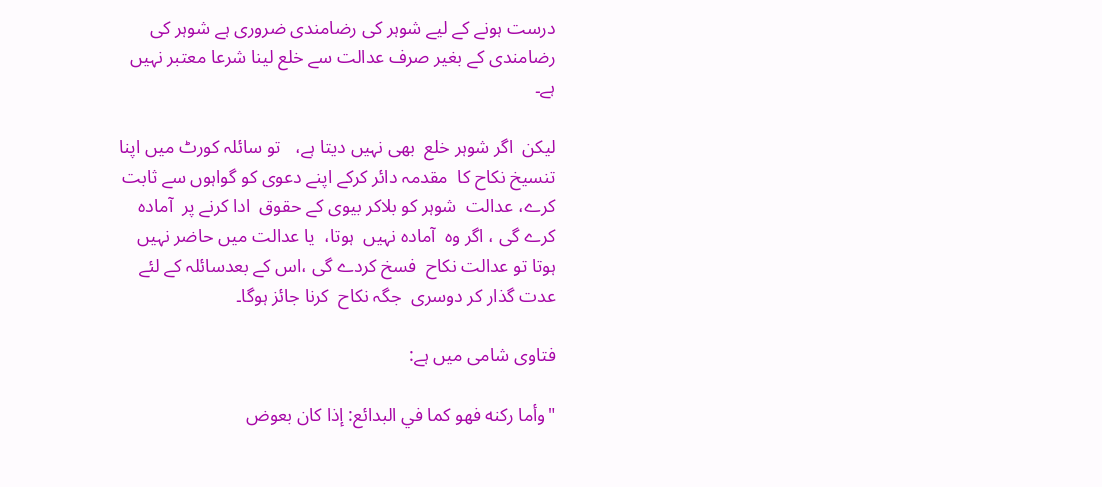درست ہونے کے لیے شوہر کی رضامندی ضروری ہے شوہر کی رضامندی کے بغیر صرف عدالت سے خلع لینا شرعا معتبر نہیں ہے۔

لیکن  اگر شوہر خلع  بھی نہیں دیتا ہے،   تو سائلہ کورٹ میں اپنا  تنسیخ نکاح کا  مقدمہ دائر کرکے اپنے دعوی کو گواہوں سے ثابت  کرے، عدالت  شوہر کو بلاکر بیوی کے حقوق  ادا کرنے پر  آمادہ کرے گی ، اگر وہ  آمادہ نہیں  ہوتا،  یا عدالت میں حاضر نہیں  ہوتا تو عدالت نکاح  فسخ کردے گی ،اس کے بعدسائلہ کے لئے   عدت گذار کر دوسری  جگہ نکاح  کرنا جائز ہوگا۔

فتاوی شامی میں ہے:

"وأما ركنه فهو كما في البدائع: إذا كان بعوض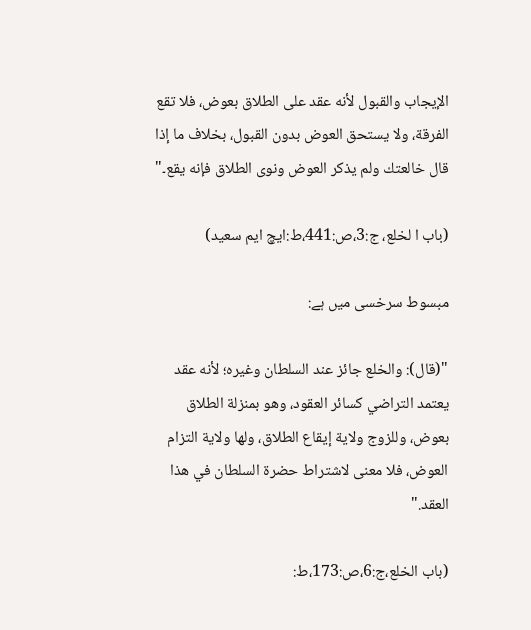الإيجاب والقبول لأنه عقد على الطلاق بعوض، فلا تقع الفرقة، ولا يستحق العوض بدون القبول، بخلاف ما إذا قال خالعتك ولم يذكر العوض ونوى الطلاق فإنه يقع۔"

(باب ا لخلع، ج:3،ص:441،ط:ایچ ایم سعید)

مبسوط سرخسی میں ہے:

"(قال): والخلع جائز عند السلطان وغيره؛ لأنه عقد يعتمد التراضي كسائر العقود، وهو بمنزلة الطلاق بعوض، وللزوج ولاية إيقاع الطلاق، ولها ولاية التزام العوض، فلا معنى لاشتراط حضرة السلطان في هذا العقد."

(باب الخلع،ج:6،ص:173،ط: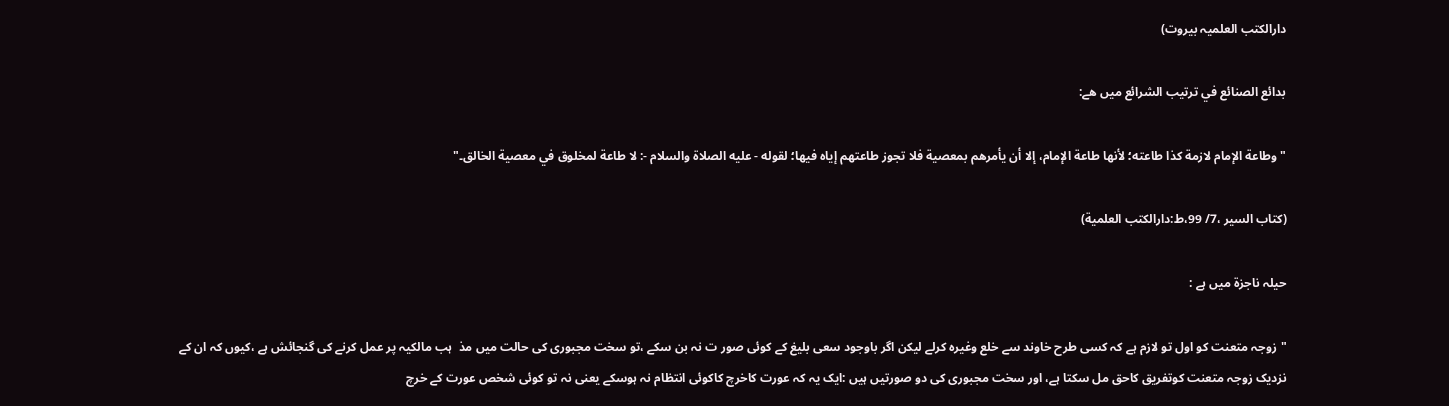دارالکتب العلمیہ بیروت)

بدائع الصنائع في ترتيب الشرائع ميں هے:

" وطاعة الإمام لازمة كذا طاعته؛ لأنها طاعة الإمام، إلا أن يأمرهم بمعصية فلا تجوز طاعتهم إياه فيها؛ لقوله - عليه الصلاة والسلام -: لا طاعة لمخلوق في معصية الخالق۔"

(كتاب السير ،7/ 99،ط:دارالكتب العلمية)

حیلہ ناجزۃ میں ہے :

"زوجہ متعنت کو اول تو لازم ہے کہ کسی طرح خاوند سے خلع وغیرہ کرلے لیکن اگر باوجود سعی بلیغ کے کوئی صور ت نہ بن سکے ،تو سخت مجبوری کی حالت میں مذ  ہب مالکیہ پر عمل کرنے کی گنجائش ہے ،کیوں کہ ان کے نزدیک زوجہ متعنت کوتفریق کاحق مل سکتا ہے، اور سخت مجبوری کی دو صورتیں ہیں :ایک یہ کہ عورت کاخرچ کاکوئی انتظام نہ ہوسکے یعنی نہ تو کوئی شخص عورت کے خرچ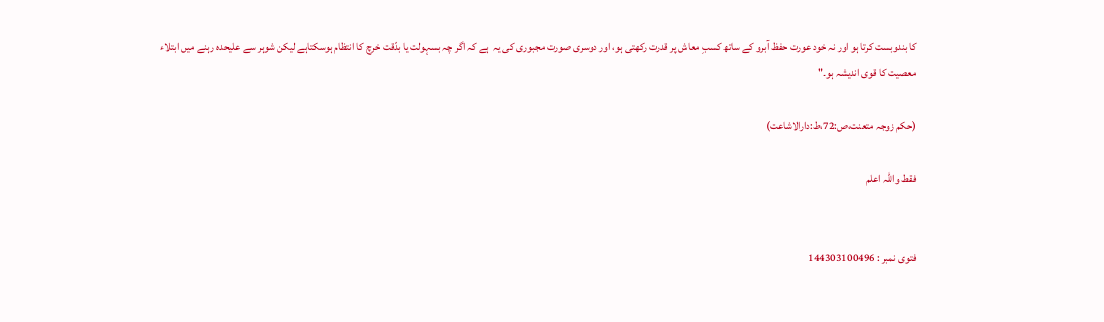کا بندوبست کرتا ہو اور نہ خود عورت حفظ آبرو کے ساتھ کسبِ معاش پر قدرت رکھتی ہو، اور دوسری صورت مجبوری کی یہ  ہے کہ اگر چہ بسہولت یا بدّقت خرچ کا انتظام ہوسکتاہے لیکن شوہر سے علیحدہ رہنے میں ابتلاء معصیت کا قوی اندیشہ ہو۔"

(حکم زوجہ متعنت،ص:72،ط:دارالاشاعت)

فقط واللہ اعلم


فتوی نمبر : 144303100496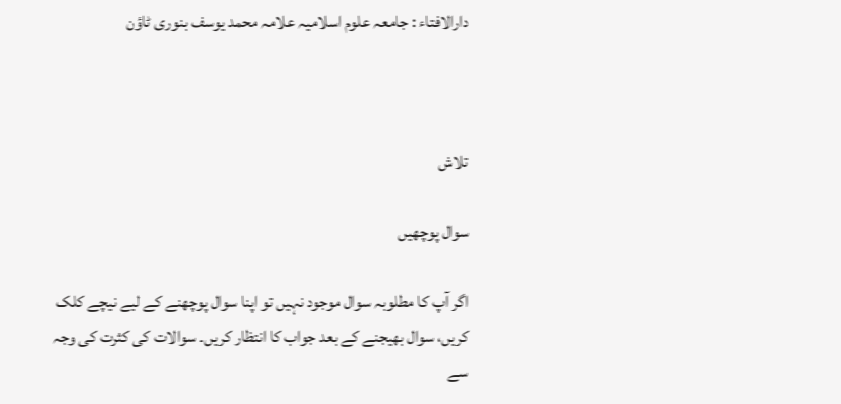دارالافتاء : جامعہ علوم اسلامیہ علامہ محمد یوسف بنوری ٹاؤن



تلاش

سوال پوچھیں

اگر آپ کا مطلوبہ سوال موجود نہیں تو اپنا سوال پوچھنے کے لیے نیچے کلک کریں، سوال بھیجنے کے بعد جواب کا انتظار کریں۔ سوالات کی کثرت کی وجہ سے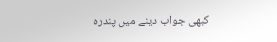کبھی جواب دینے میں پندرہ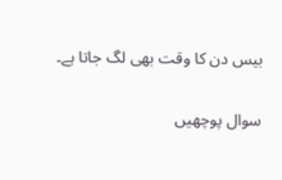بیس دن کا وقت بھی لگ جاتا ہے۔

سوال پوچھیں